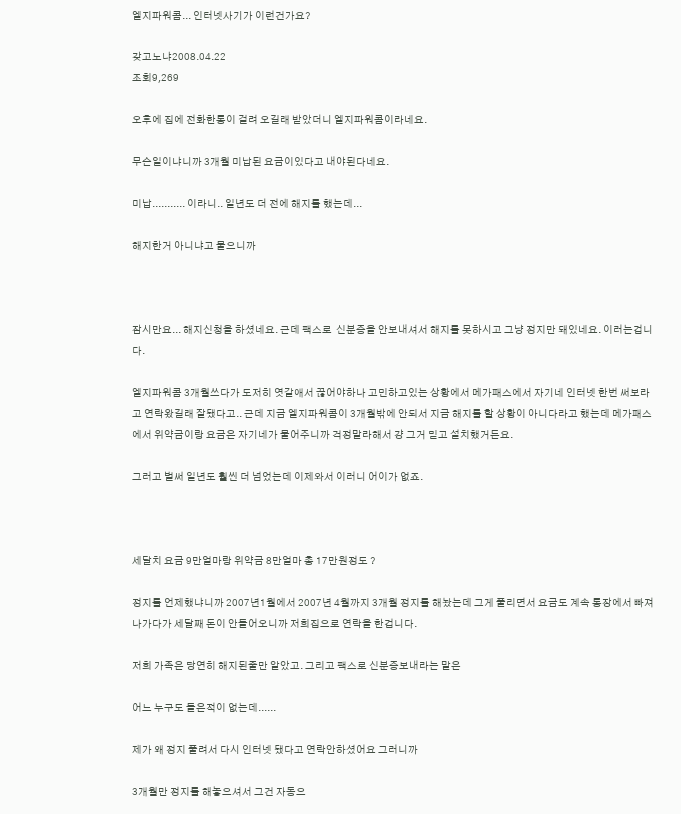엘지파워콤... 인터넷사기가 이런건가요?

갖고노냐2008.04.22
조회9,269

오후에 집에 전화한통이 걸려 오길래 받았더니 엘지파워콤이라네요.

무슨일이냐니까 3개월 미납된 요금이있다고 내야된다네요.

미납........... 이라니.. 일년도 더 전에 해지를 했는데...

해지한거 아니냐고 물으니까



잠시만요... 해지신청을 하셨네요. 근데 팩스로  신분증을 안보내셔서 해지를 못하시고 그냥 정지만 돼있네요. 이러는겁니다.

엘지파워콤 3개월쓰다가 도저히 엿같애서 끊어야하나 고민하고있는 상황에서 메가패스에서 자기네 인터넷 한번 써보라고 연락왔길래 잘됐다고.. 근데 지금 엘지파워콤이 3개월밖에 안되서 지금 해지를 할 상황이 아니다라고 했는데 메가패스에서 위약금이랑 요금은 자기네가 물어주니까 걱정말라해서 걍 그거 믿고 설치했거든요.

그러고 벌써 일년도 훨씬 더 넘었는데 이제와서 이러니 어이가 없죠.



세달치 요금 9만얼마랑 위약금 8만얼마 총 17만원정도 ?

정지를 언제했냐니까 2007년1월에서 2007년 4월까지 3개월 정지를 해놨는데 그게 풀리면서 요금도 계속 통장에서 빠져나가다가 세달째 돈이 안들어오니까 저희집으로 연락을 한겁니다.

저희 가족은 당연히 해지된줄만 알았고. 그리고 팩스로 신분증보내라는 말은

어느 누구도 들은적이 없는데......

제가 왜 정지 풀려서 다시 인터넷 됐다고 연락안하셨어요 그러니까

3개월만 정지를 해놓으셔서 그건 자동으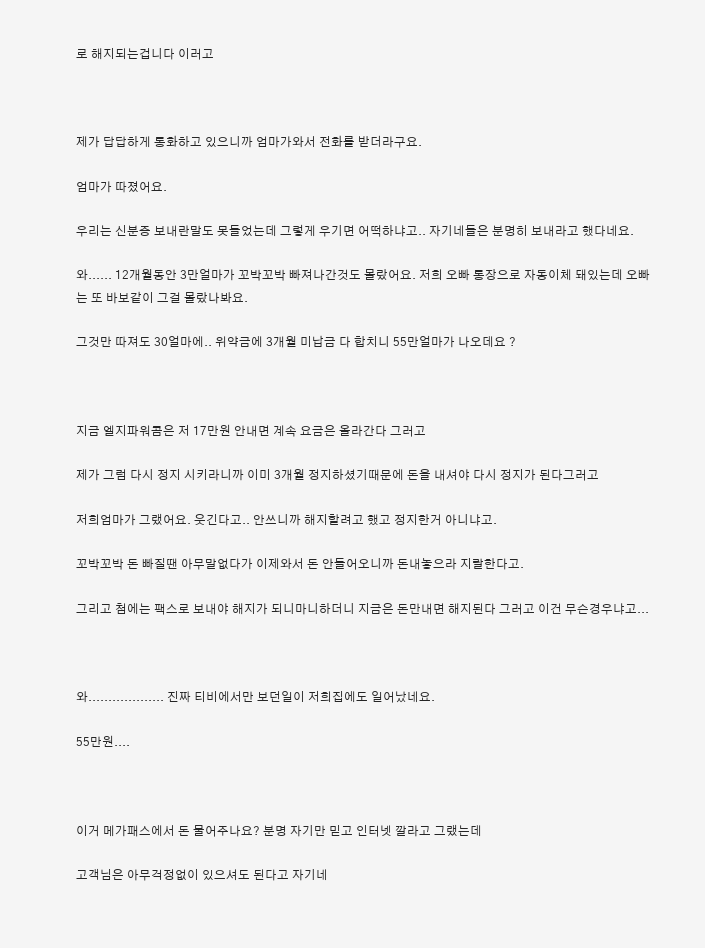로 해지되는겁니다 이러고



제가 답답하게 통화하고 있으니까 엄마가와서 전화를 받더라구요.

엄마가 따졌어요.

우리는 신분증 보내란말도 못들었는데 그렇게 우기면 어떡하냐고.. 자기네들은 분명히 보내라고 했다네요.

와...... 12개월동안 3만얼마가 꼬박꼬박 빠져나간것도 몰랐어요. 저희 오빠 통장으로 자동이체 돼있는데 오빠는 또 바보같이 그걸 몰랐나봐요.

그것만 따져도 30얼마에.. 위약금에 3개월 미납금 다 합치니 55만얼마가 나오데요 ?



지금 엘지파워콤은 저 17만원 안내면 계속 요금은 올라간다 그러고

제가 그럼 다시 정지 시키라니까 이미 3개월 정지하셨기때문에 돈을 내셔야 다시 정지가 된다그러고

저희엄마가 그랬어요. 웃긴다고.. 안쓰니까 해지할려고 했고 정지한거 아니냐고.

꼬박꼬박 돈 빠질땐 아무말없다가 이제와서 돈 안들어오니까 돈내놓으라 지랄한다고.

그리고 첨에는 팩스로 보내야 해지가 되니마니하더니 지금은 돈만내면 해지된다 그러고 이건 무슨경우냐고...



와................... 진짜 티비에서만 보던일이 저희집에도 일어났네요.

55만원....



이거 메가패스에서 돈 물어주나요? 분명 자기만 믿고 인터넷 깔라고 그랬는데

고객님은 아무걱정없이 있으셔도 된다고 자기네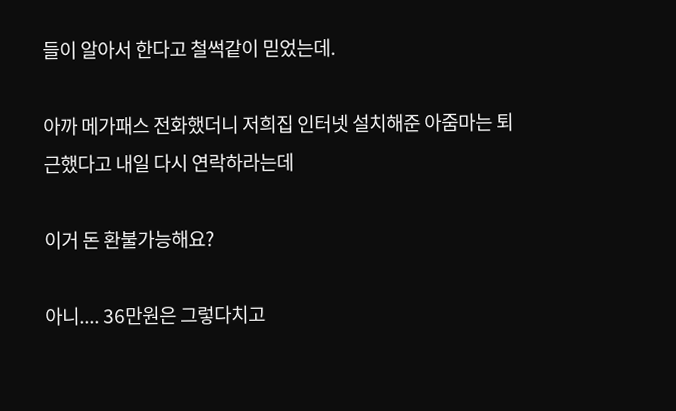들이 알아서 한다고 철썩같이 믿었는데.

아까 메가패스 전화했더니 저희집 인터넷 설치해준 아줌마는 퇴근했다고 내일 다시 연락하라는데

이거 돈 환불가능해요?

아니.... 36만원은 그렇다치고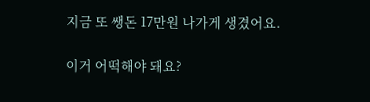지금 또 쌩돈 17만원 나가게 생겼어요.

이거 어떡해야 돼요?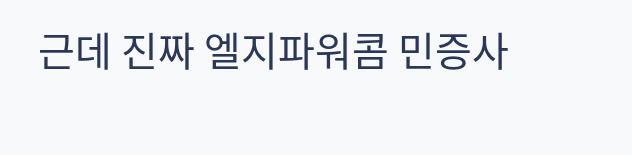근데 진짜 엘지파워콤 민증사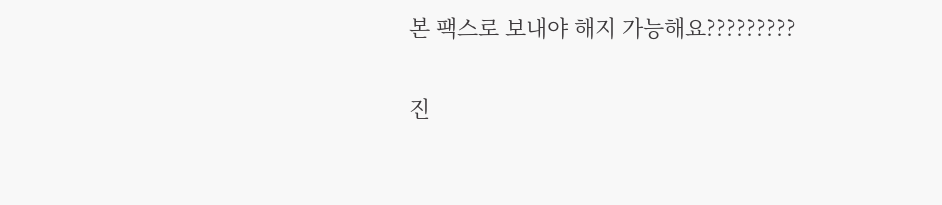본 팩스로 보내야 해지 가능해요?????????

진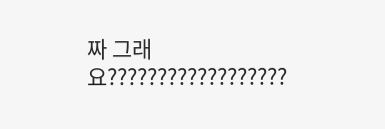짜 그래요??????????????????